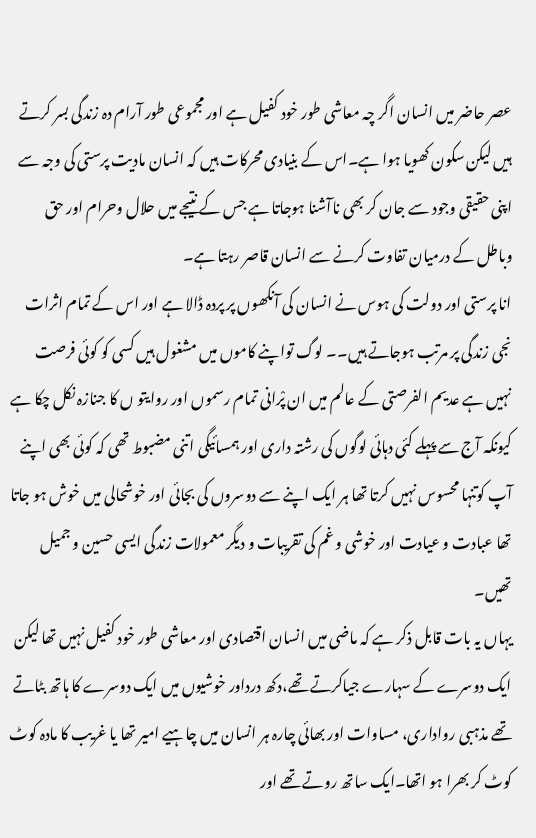عصر حاضر میں انسان اگر چہ معاشی طور خود کفیل ہے اور مجموعی طور آرام دہ زندگی بسر کرتے ہیں لیکن سکون کھویا ہوا ہے۔اس کے بنیادی محرکات ہیں کہ انسان مادیت پرستی کی وجہ سے اپنی حقیقی وجود سے جان کر بھی ناآشنا ہوجاتا ہے جس کے نتیجے میں حلال وحرام اور حق وباطل کے درمیان تفاوت کرنے سے انسان قاصر رہتا ہے۔
انا پرستی اور دولت کی ہوس نے انسان کی آنکھوں پر پردہ ڈالا ہے اور اس کے تمام اثرات نجی زندگی پر مرتب ہوجاتے ہیں۔۔ لوگ تواپنے کاموں میں مشغول ہیں کسی کو کوئی فرصت نہیں ہے عدیم الفرصتی کے عالم میں ان پْرانی تمام رسموں اور روایتو ں کا جنازہ نکل چکا ہے کیونکہ آج سے پہلے کئی دہائی لوگوں کی رشتہ داری اور ہمسائیگی اتنی مضبوط تھی کہ کوئی بھی اپنے آپ کوتنہا محسوس نہیں کرتا تھا ہر ایک اپنے سے دوسروں کی بجائی اور خوشحالی میں خوش ہو جاتا تھا عبادت و عیادت اور خوشی و غم کی تقریبات و دیگر معمولات زندگی ایسی حسین و جمیل تھیں۔
یہاں یہ بات قابل ذکر ہے کہ ماضی میں انسان اقتصادی اور معاشی طور خود کفیل نہیں تھا لیکن ایک دوسرے کے سہارے جیاکرتے تھے،دکھ درداور خوشیوں میں ایک دوسرے کا ہاتھ بٹاتے تھے مذہبی رواداری، مساوات اور بھائی چارہ ہر انسان میں چاہیے امیر تھا یا غریب کا مادہ کوٹ کوٹ کر بھرا ہو اتھا۔ایک ساتھ روتے تھے اور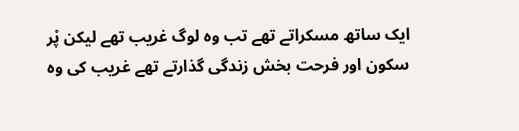ایک ساتھ مسکراتے تھے تب وہ لوگ غریب تھے لیکن پْر سکون اور فرحت بخش زندگی گذارتے تھے غریب کی وہ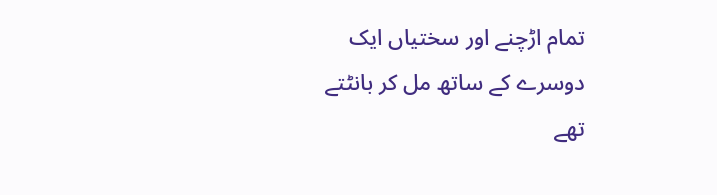تمام اڑچنے اور سختیاں ایک دوسرے کے ساتھ مل کر بانٹتے تھے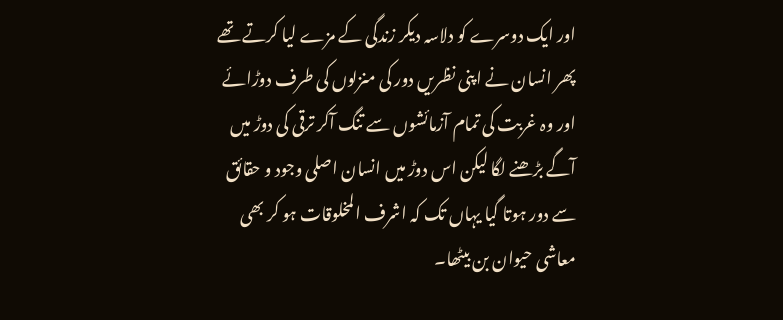اور ایک دوسرے کو دلاسہ دیکر زندگی کے مزے لیا کرتے تھے پھر انسان نے اپنی نظریں دور کی منزلوں کی طرف دوڑائے اور وہ غربت کی تمام آزمائشوں سے تنگ آکر ترقی کی دوڑ میں آگے بڑھنے لگا لیکن اس دوڑ میں انسان اصلی وجود و حقائق سے دور ہوتا گیا یہاں تک کہ اشرف المخلوقات ہو کر بھی معاشی حیوان بن بیٹھا۔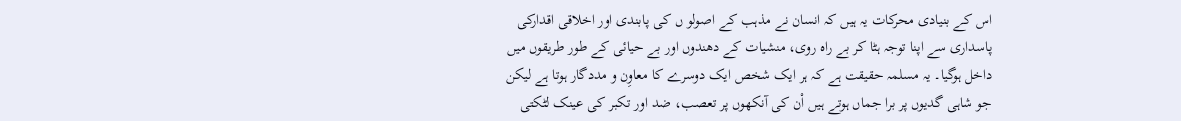اس کے بنیادی محرکات یہ ہیں کہ انسان نے مذہب کے اصولو ں کی پابندی اور اخلاقی اقدارکی پاسداری سے اپنا توجہ ہٹا کر بے راہ روی، منشیات کے دھندوں اور بے حیائی کے طور طریقوں میں داخل ہوگیا۔ یہ مسلمہ حقیقت ہے کہ ہر ایک شخص ایک دوسرے کا معاوِن و مددگار ہوتا ہے لیکن جو شاہی گدیوں پر برا جماں ہوتے ہیں اْن کی آنکھوں پر تعصب، ضد اور تکبر کی عینک لٹکتی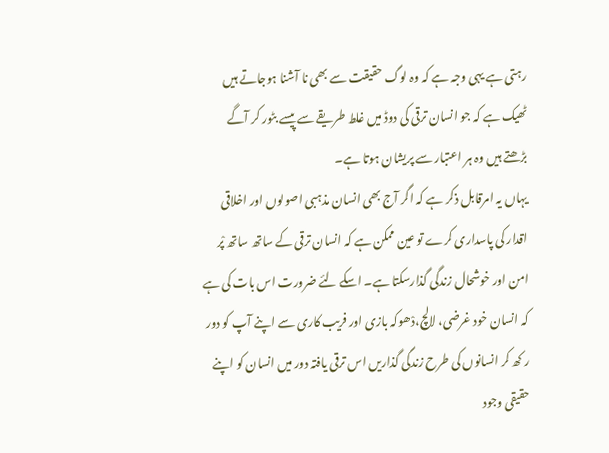رہتی ہے یہی وجہ ہے کہ وہ لوگ حقیقت سے بھی نا آشنا ہوجاتے ہیں ٹھیک ہے کہ جو انسان ترقی کی دوڈ میں غلط طریقے سے پیسے بٹور کر آگے بڑھتے ہیں وہ ہر اعتبار سے پریشان ہوتا ہے۔
یہاں یہ امرقابل ذکر ہے کہ اگر آج بھی انسان مذہبی اصولوں اور اخلاقی اقدار کی پاسداری کرے تو عین ممکن ہے کہ انسان ترقی کے ساتھ ساتھ پْر امن اور خوشحال زندگی گذارسکتا ہے۔ اسکے لئے ضرورت اس بات کی ہے کہ انسان خود غرضی، لالچ،دْھوکہ بازی اور فریب کاری سے اپنے آپ کو دور ر کھ کر انسانوں کی طرح زندگی گذاریں اس ترقی یافتہ دور میں انسان کو اپنے حقیقی وجود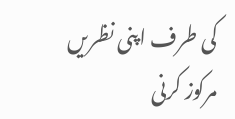کی طرف اپنی نظریں مرکوز کرنی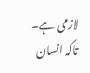لازمی ہے۔ تاکہ انسان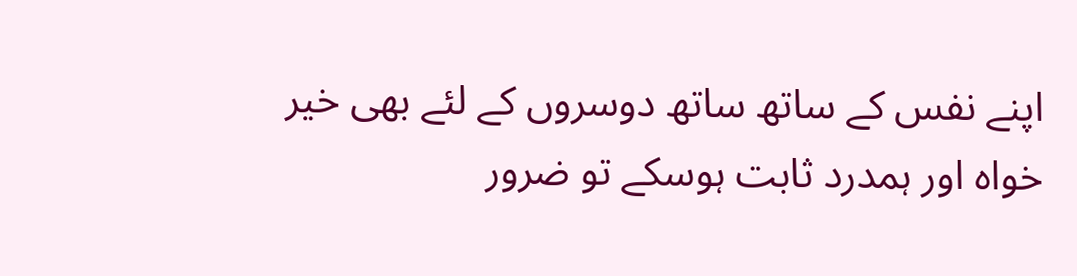اپنے نفس کے ساتھ ساتھ دوسروں کے لئے بھی خیر خواہ اور ہمدرد ثابت ہوسکے تو ضرور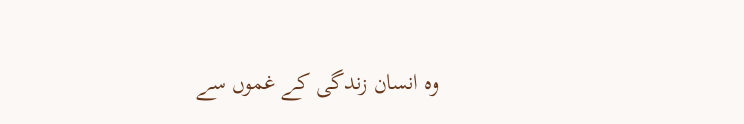وہ انسان زندگی کے غموں سے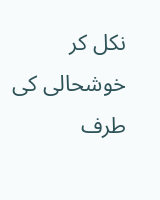نکل کر خوشحالی کی طرف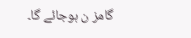گامز ن ہوجائے گا۔